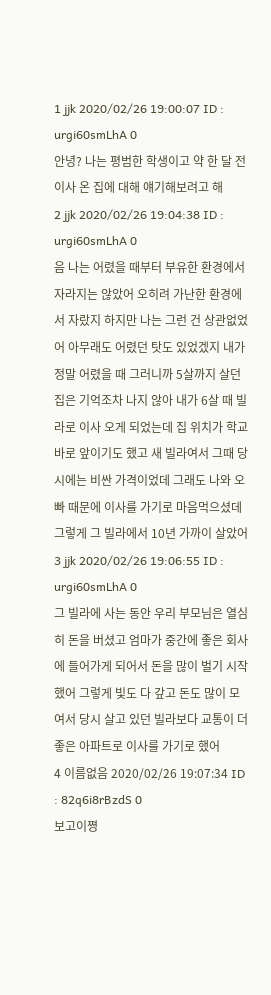1 jjk 2020/02/26 19:00:07 ID : urgi60smLhA 0
안녕? 나는 평범한 학생이고 약 한 달 전 이사 온 집에 대해 얘기해보려고 해
2 jjk 2020/02/26 19:04:38 ID : urgi60smLhA 0
음 나는 어렸을 때부터 부유한 환경에서 자라지는 않았어 오히려 가난한 환경에서 자랐지 하지만 나는 그런 건 상관없었어 아무래도 어렸던 탓도 있었겠지 내가 정말 어렸을 때 그러니까 5살까지 살던 집은 기억조차 나지 않아 내가 6살 때 빌라로 이사 오게 되었는데 집 위치가 학교 바로 앞이기도 했고 새 빌라여서 그때 당시에는 비싼 가격이었데 그래도 나와 오빠 때문에 이사를 가기로 마음먹으셨데 그렇게 그 빌라에서 10년 가까이 살았어
3 jjk 2020/02/26 19:06:55 ID : urgi60smLhA 0
그 빌라에 사는 동안 우리 부모님은 열심히 돈을 버셨고 엄마가 중간에 좋은 회사에 들어가게 되어서 돈을 많이 벌기 시작했어 그렇게 빛도 다 갚고 돈도 많이 모여서 당시 살고 있던 빌라보다 교통이 더 좋은 아파트로 이사를 가기로 했어
4 이름없음 2020/02/26 19:07:34 ID : 82q6i8rBzdS 0
보고이쪙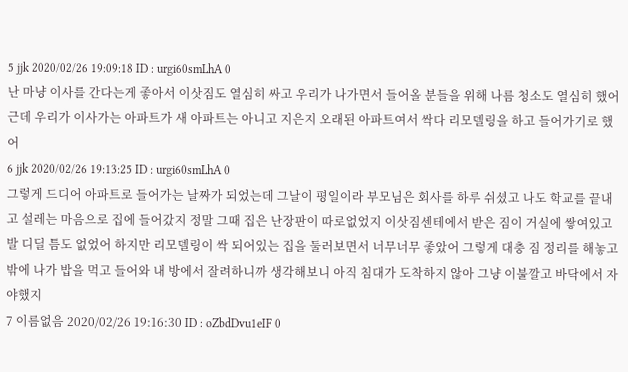5 jjk 2020/02/26 19:09:18 ID : urgi60smLhA 0
난 마냥 이사를 간다는게 좋아서 이삿짐도 열심히 싸고 우리가 나가면서 들어올 분들을 위해 나름 청소도 열심히 했어 근데 우리가 이사가는 아파트가 새 아파트는 아니고 지은지 오래된 아파트여서 싹다 리모델링을 하고 들어가기로 했어
6 jjk 2020/02/26 19:13:25 ID : urgi60smLhA 0
그렇게 드디어 아파트로 들어가는 날짜가 되었는데 그날이 평일이라 부모님은 회사를 하루 쉬셨고 나도 학교를 끝내고 설레는 마음으로 집에 들어갔지 정말 그때 집은 난장판이 따로없었지 이삿짐센테에서 받은 짐이 거실에 쌓여있고 발 디딜 틈도 없었어 하지만 리모델링이 싹 되어있는 집을 둘러보면서 너무너무 좋았어 그렇게 대충 짐 정리를 해놓고 밖에 나가 밥을 먹고 들어와 내 방에서 잘려하니까 생각해보니 아직 침대가 도착하지 않아 그냥 이불깔고 바닥에서 자야했지
7 이름없음 2020/02/26 19:16:30 ID : oZbdDvu1eIF 0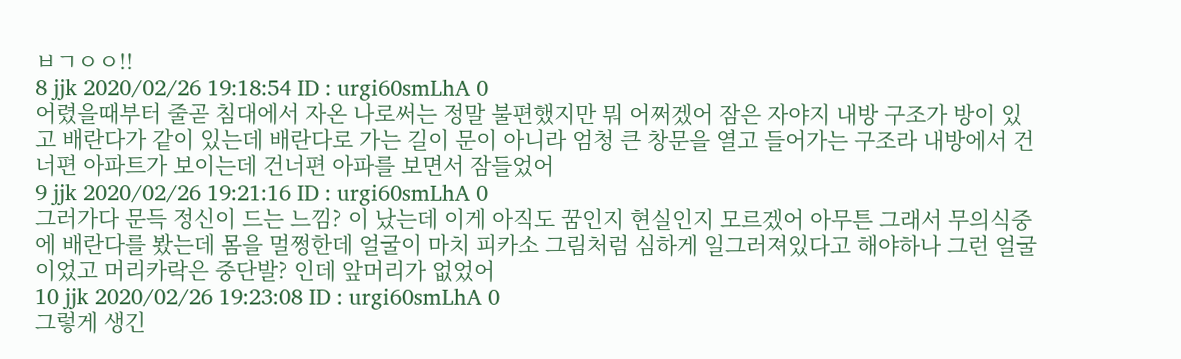ㅂㄱㅇㅇ!!
8 jjk 2020/02/26 19:18:54 ID : urgi60smLhA 0
어렸을때부터 줄곧 침대에서 자온 나로써는 정말 불편했지만 뭐 어쩌겠어 잠은 자야지 내방 구조가 방이 있고 배란다가 같이 있는데 배란다로 가는 길이 문이 아니라 엄청 큰 창문을 열고 들어가는 구조라 내방에서 건너편 아파트가 보이는데 건너편 아파를 보면서 잠들었어
9 jjk 2020/02/26 19:21:16 ID : urgi60smLhA 0
그러가다 문득 정신이 드는 느낌? 이 났는데 이게 아직도 꿈인지 현실인지 모르겠어 아무튼 그래서 무의식중에 배란다를 봤는데 몸을 멀쩡한데 얼굴이 마치 피카소 그림처럼 심하게 일그러져있다고 해야하나 그런 얼굴이었고 머리카락은 중단발? 인데 앞머리가 없었어
10 jjk 2020/02/26 19:23:08 ID : urgi60smLhA 0
그렇게 생긴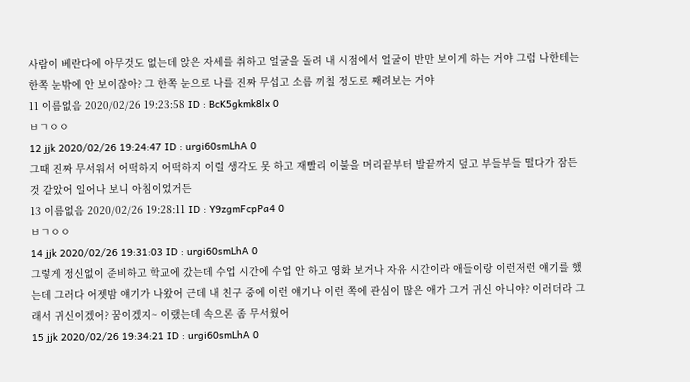사람이 베란다에 아무것도 없는데 앉은 자세를 취하고 얼굴을 돌려 내 시점에서 얼굴이 반만 보이게 하는 거야 그럼 나한테는 한쪽 눈밖에 안 보이잖아? 그 한쪽 눈으로 나를 진짜 무섭고 소름 끼칠 정도로 째려보는 거야
11 이름없음 2020/02/26 19:23:58 ID : BcK5gkmk8lx 0
ㅂㄱㅇㅇ
12 jjk 2020/02/26 19:24:47 ID : urgi60smLhA 0
그때 진짜 무서워서 어떡하지 어떡하지 이럴 생각도 못 하고 재빨리 이불을 머리끝부터 발끝까지 덮고 부들부들 떨다가 잠든 것 같았어 일어나 보니 아침이었거든
13 이름없음 2020/02/26 19:28:11 ID : Y9zgmFcpPa4 0
ㅂㄱㅇㅇ
14 jjk 2020/02/26 19:31:03 ID : urgi60smLhA 0
그렇게 정신없이 준비하고 학교에 갔는데 수업 시간에 수업 안 하고 영화 보거나 자유 시간이라 애들이랑 이런저런 얘기를 했는데 그러다 어젯밤 얘기가 나왔어 근데 내 친구 중에 이런 얘기나 이런 쪽에 관심이 많은 애가 그거 귀신 아니야? 이러더라 그래서 귀신이겠어? 꿈이겠지~ 이랬는데 속으론 좀 무서웠어
15 jjk 2020/02/26 19:34:21 ID : urgi60smLhA 0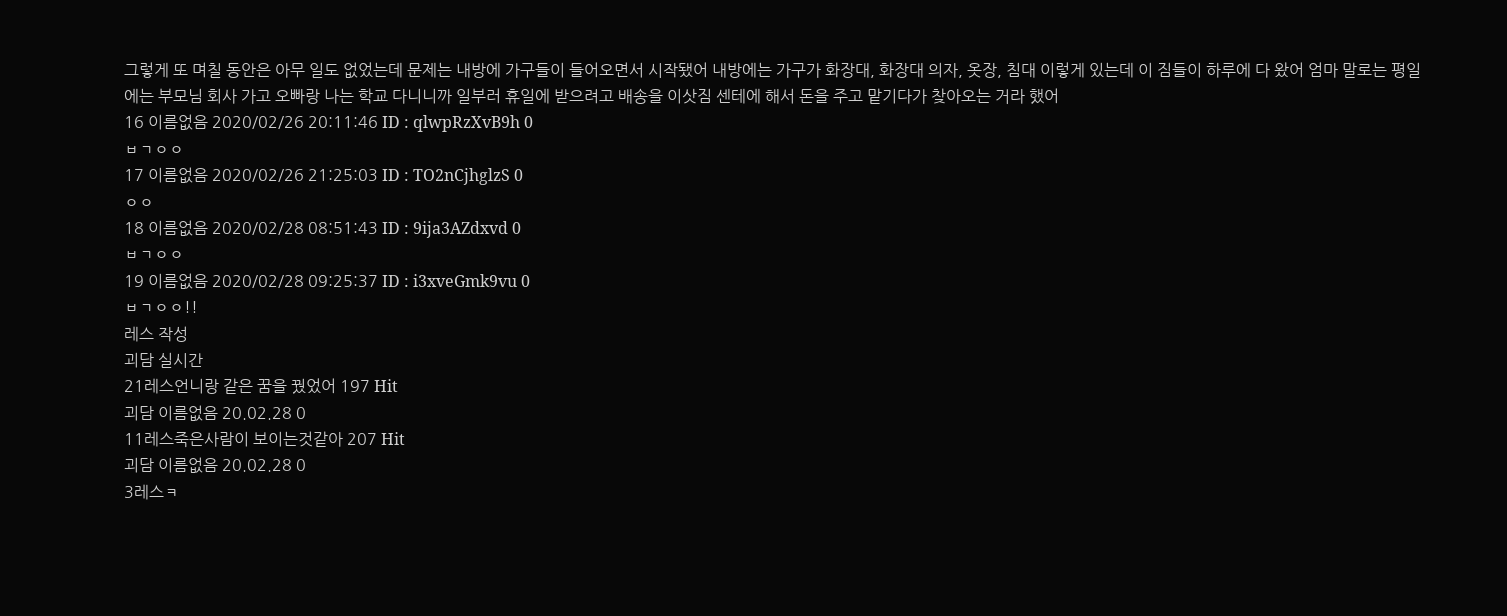그렇게 또 며칠 동안은 아무 일도 없었는데 문제는 내방에 가구들이 들어오면서 시작됐어 내방에는 가구가 화장대, 화장대 의자, 옷장, 침대 이렇게 있는데 이 짐들이 하루에 다 왔어 엄마 말로는 평일에는 부모님 회사 가고 오빠랑 나는 학교 다니니까 일부러 휴일에 받으려고 배송을 이삿짐 센테에 해서 돈을 주고 맡기다가 찾아오는 거라 했어
16 이름없음 2020/02/26 20:11:46 ID : qlwpRzXvB9h 0
ㅂㄱㅇㅇ
17 이름없음 2020/02/26 21:25:03 ID : TO2nCjhglzS 0
ㅇㅇ
18 이름없음 2020/02/28 08:51:43 ID : 9ija3AZdxvd 0
ㅂㄱㅇㅇ
19 이름없음 2020/02/28 09:25:37 ID : i3xveGmk9vu 0
ㅂㄱㅇㅇ!!
레스 작성
괴담 실시간
21레스언니랑 같은 꿈을 꿨었어 197 Hit
괴담 이름없음 20.02.28 0
11레스죽은사람이 보이는것같아 207 Hit
괴담 이름없음 20.02.28 0
3레스ㅋ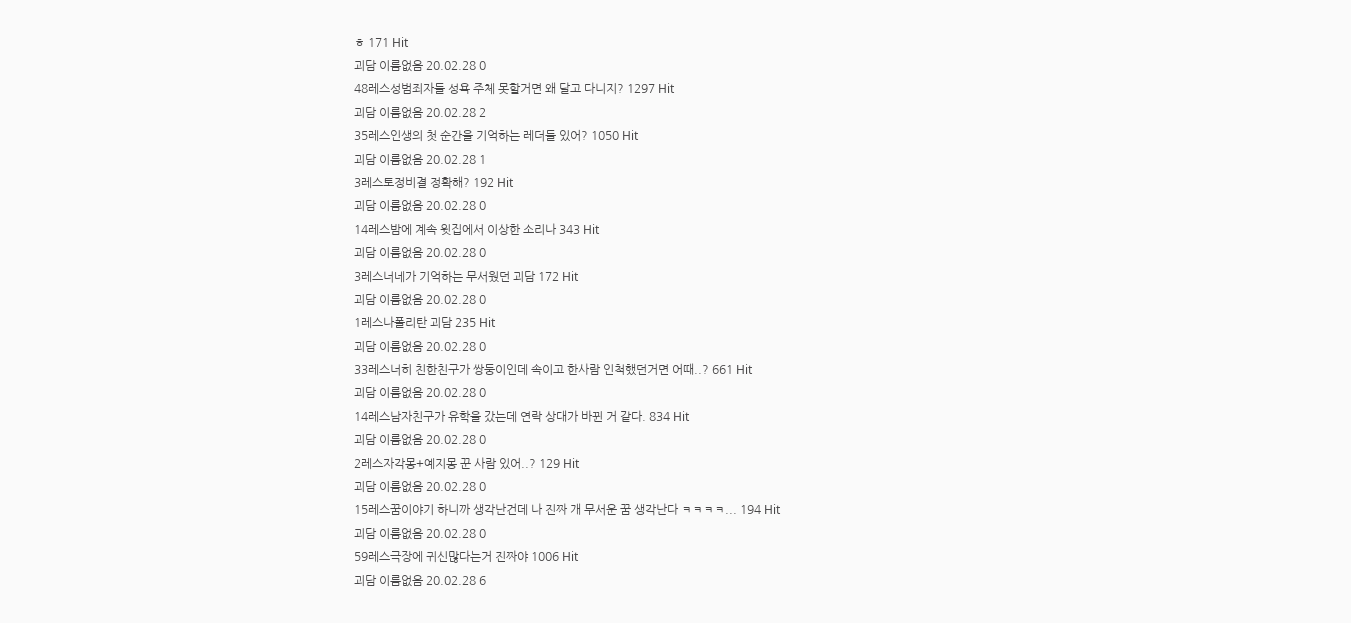ㅎ 171 Hit
괴담 이름없음 20.02.28 0
48레스성범죄자들 성욕 주체 못할거면 왜 달고 다니지? 1297 Hit
괴담 이름없음 20.02.28 2
35레스인생의 첫 순간을 기억하는 레더들 있어? 1050 Hit
괴담 이름없음 20.02.28 1
3레스토정비결 정확해? 192 Hit
괴담 이름없음 20.02.28 0
14레스밤에 계속 윗집에서 이상한 소리나 343 Hit
괴담 이름없음 20.02.28 0
3레스너네가 기억하는 무서웠던 괴담 172 Hit
괴담 이름없음 20.02.28 0
1레스나폴리탄 괴담 235 Hit
괴담 이름없음 20.02.28 0
33레스너히 친한친구가 쌍둥이인데 속이고 한사람 인척했던거면 어때..? 661 Hit
괴담 이름없음 20.02.28 0
14레스남자친구가 유학을 갔는데 연락 상대가 바뀐 거 같다. 834 Hit
괴담 이름없음 20.02.28 0
2레스자각몽+예지몽 꾼 사람 있어..? 129 Hit
괴담 이름없음 20.02.28 0
15레스꿈이야기 하니까 생각난건데 나 진짜 개 무서운 꿈 생각난다 ㅋㅋㅋㅋ... 194 Hit
괴담 이름없음 20.02.28 0
59레스극장에 귀신많다는거 진짜야 1006 Hit
괴담 이름없음 20.02.28 6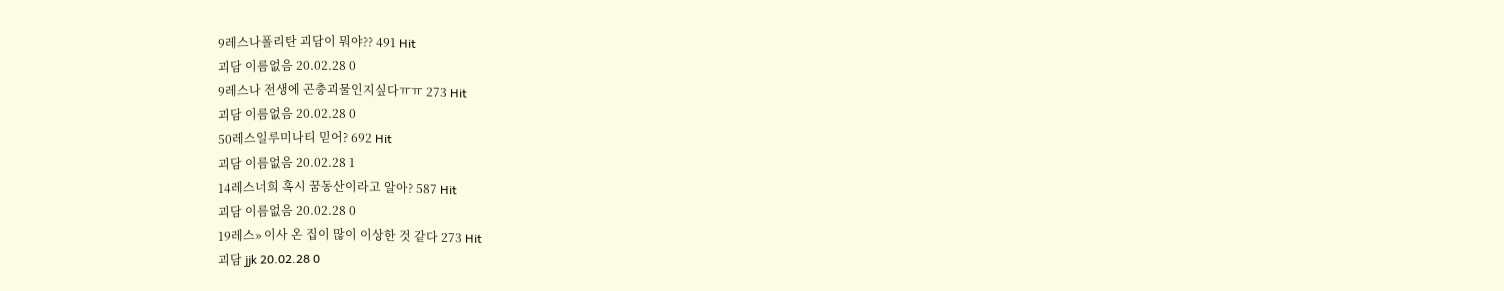9레스나폴리탄 괴담이 뭐야?? 491 Hit
괴담 이름없음 20.02.28 0
9레스나 전생에 곤충괴물인지싶다ㅠㅠ 273 Hit
괴담 이름없음 20.02.28 0
50레스일루미나티 믿어? 692 Hit
괴담 이름없음 20.02.28 1
14레스너희 혹시 꿈동산이라고 알아? 587 Hit
괴담 이름없음 20.02.28 0
19레스» 이사 온 집이 많이 이상한 것 같다 273 Hit
괴담 jjk 20.02.28 0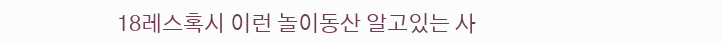18레스혹시 이런 놀이동산 알고있는 사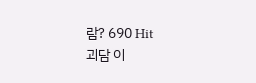람? 690 Hit
괴담 이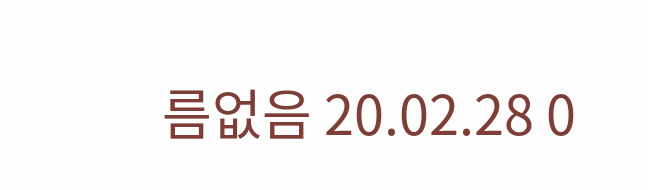름없음 20.02.28 0